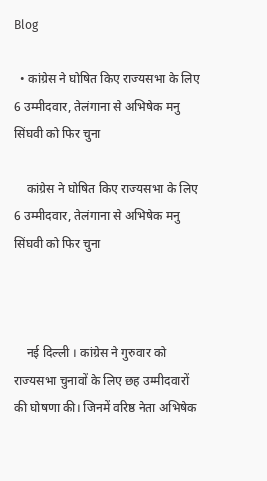Blog

  • कांग्रेस ने घोषित किए राज्यसभा के लिए 6 उम्मीदवार, तेलंगाना से अभिषेक मनु सिंघवी को फिर चुना

    कांग्रेस ने घोषित किए राज्यसभा के लिए 6 उम्मीदवार, तेलंगाना से अभिषेक मनु सिंघवी को फिर चुना



    नई दिल्ली । कांग्रेस ने गुरुवार को राज्यसभा चुनावों के लिए छह उम्मीदवारों की घोषणा की। जिनमें वरिष्ठ नेता अभिषेक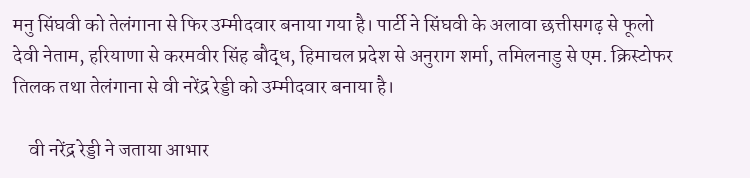मनु सिंघवी को तेलंगाना से फिर उम्मीदवार बनाया गया है। पार्टी ने सिंघवी के अलावा छत्तीसगढ़ से फूलो देवी नेताम, हरियाणा से करमवीर सिंह बौद्ध, हिमाचल प्रदेश से अनुराग शर्मा, तमिलनाडु से एम. क्रिस्टोफर तिलक तथा तेलंगाना से वी नरेंद्र रेड्डी को उम्मीदवार बनाया है।

    वी नरेंद्र रेड्डी ने जताया आभार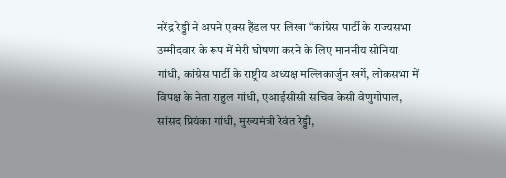नरेंद्र रेड्डी ने अपने एक्स हैंडल पर लिखा “कांग्रेस पार्टी के राज्यसभा उम्मीदवार के रूप में मेरी घोषणा करने के लिए माननीय सोनिया गांधी, कांग्रेस पार्टी के राष्ट्रीय अध्यक्ष मल्लिकार्जुन खर्गे, लोकसभा में विपक्ष के नेता राहुल गांधी, एआईसीसी सचिव केसी वेणुगोपाल, सांसद प्रियंका गांधी, मुख्यमंत्री रेवंत रेड्डी,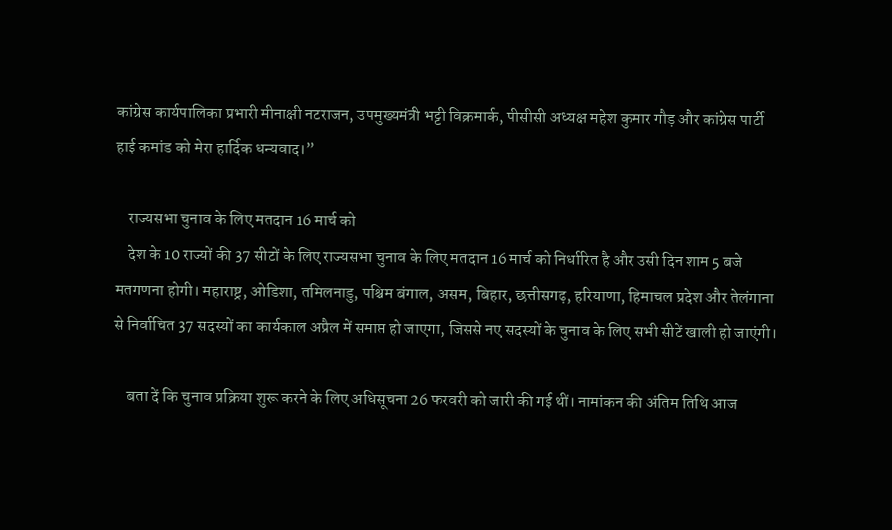कांग्रेस कार्यपालिका प्रभारी मीनाक्षी नटराजन, उपमुख्यमंत्री भट्टी विक्रमार्क, पीसीसी अध्यक्ष महेश कुमार गौड़ और कांग्रेस पार्टी हाई कमांड को मेरा हार्दिक धन्यवाद।”

    राज्यसभा चुनाव के लिए मतदान 16 मार्च को
    देश के 10 राज्यों की 37 सीटों के लिए राज्यसभा चुनाव के लिए मतदान 16 मार्च को निर्धारित है और उसी दिन शाम 5 बजे मतगणना होगी। महाराष्ट्र, ओडिशा, तमिलनाडु, पश्चिम बंगाल, असम, बिहार, छत्तीसगढ़, हरियाणा, हिमाचल प्रदेश और तेलंगाना से निर्वाचित 37 सदस्यों का कार्यकाल अप्रैल में समाप्त हो जाएगा, जिससे नए सदस्यों के चुनाव के लिए सभी सीटें खाली हो जाएंगी।

    बता दें कि चुनाव प्रक्रिया शुरू करने के लिए अधिसूचना 26 फरवरी को जारी की गई थीं। नामांकन की अंतिम तिथि आज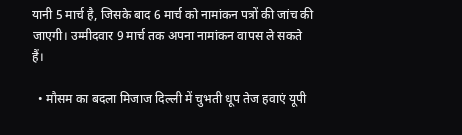यानी 5 मार्च है, जिसके बाद 6 मार्च को नामांकन पत्रों की जांच की जाएगी। उम्मीदवार 9 मार्च तक अपना नामांकन वापस ले सकते हैं।

  • मौसम का बदला मिजाज दिल्ली में चुभती धूप तेज हवाएं यूपी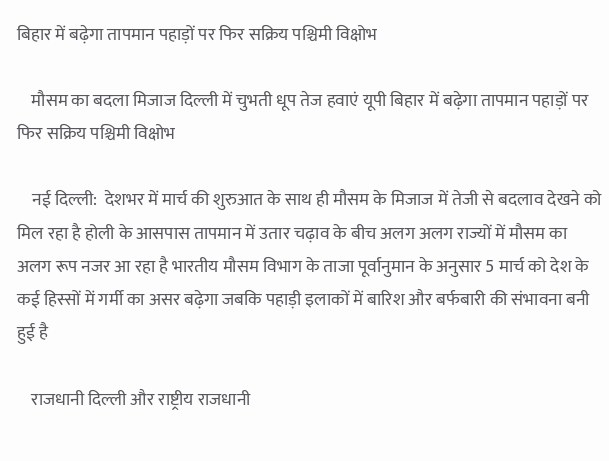बिहार में बढ़ेगा तापमान पहाड़ों पर फिर सक्रिय पश्चिमी विक्षोभ

    मौसम का बदला मिजाज दिल्ली में चुभती धूप तेज हवाएं यूपी बिहार में बढ़ेगा तापमान पहाड़ों पर फिर सक्रिय पश्चिमी विक्षोभ

    नई दिल्ली:  देशभर में मार्च की शुरुआत के साथ ही मौसम के मिजाज में तेजी से बदलाव देखने को मिल रहा है होली के आसपास तापमान में उतार चढ़ाव के बीच अलग अलग राज्यों में मौसम का अलग रूप नजर आ रहा है भारतीय मौसम विभाग के ताजा पूर्वानुमान के अनुसार 5 मार्च को देश के कई हिस्सों में गर्मी का असर बढ़ेगा जबकि पहाड़ी इलाकों में बारिश और बर्फबारी की संभावना बनी हुई है

    राजधानी दिल्ली और राष्ट्रीय राजधानी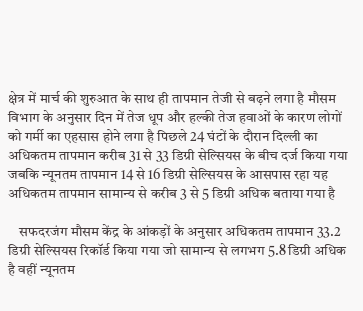क्षेत्र में मार्च की शुरुआत के साथ ही तापमान तेजी से बढ़ने लगा है मौसम विभाग के अनुसार दिन में तेज धूप और हल्की तेज हवाओं के कारण लोगों को गर्मी का एहसास होने लगा है पिछले 24 घंटों के दौरान दिल्ली का अधिकतम तापमान करीब 31 से 33 डिग्री सेल्सियस के बीच दर्ज किया गया जबकि न्यूनतम तापमान 14 से 16 डिग्री सेल्सियस के आसपास रहा यह अधिकतम तापमान सामान्य से करीब 3 से 5 डिग्री अधिक बताया गया है

    सफदरजंग मौसम केंद्र के आंकड़ों के अनुसार अधिकतम तापमान 33.2 डिग्री सेल्सियस रिकॉर्ड किया गया जो सामान्य से लगभग 5.8 डिग्री अधिक है वहीं न्यूनतम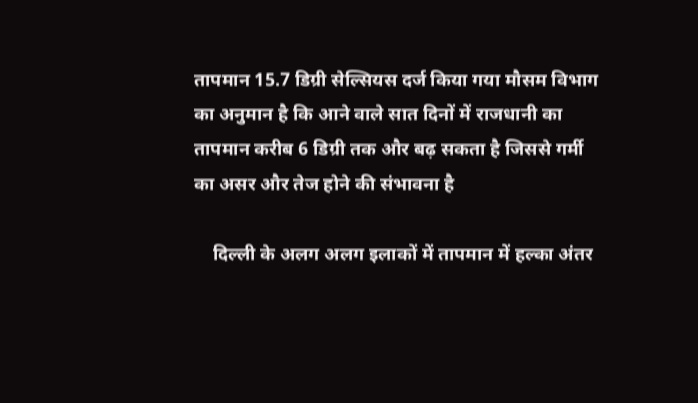तापमान 15.7 डिग्री सेल्सियस दर्ज किया गया मौसम विभाग का अनुमान है कि आने वाले सात दिनों में राजधानी का तापमान करीब 6 डिग्री तक और बढ़ सकता है जिससे गर्मी का असर और तेज होने की संभावना है

    दिल्ली के अलग अलग इलाकों में तापमान में हल्का अंतर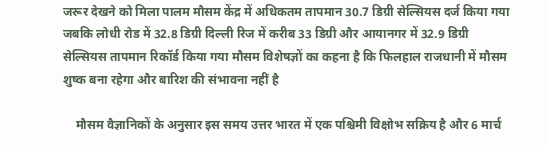जरूर देखने को मिला पालम मौसम केंद्र में अधिकतम तापमान 30.7 डिग्री सेल्सियस दर्ज किया गया जबकि लोधी रोड में 32.8 डिग्री दिल्ली रिज में करीब 33 डिग्री और आयानगर में 32.9 डिग्री सेल्सियस तापमान रिकॉर्ड किया गया मौसम विशेषज्ञों का कहना है कि फिलहाल राजधानी में मौसम शुष्क बना रहेगा और बारिश की संभावना नहीं है

    मौसम वैज्ञानिकों के अनुसार इस समय उत्तर भारत में एक पश्चिमी विक्षोभ सक्रिय है और 6 मार्च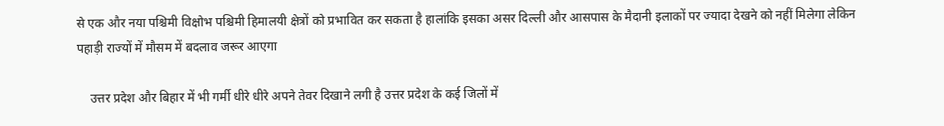से एक और नया पश्चिमी विक्षोभ पश्चिमी हिमालयी क्षेत्रों को प्रभावित कर सकता है हालांकि इसका असर दिल्ली और आसपास के मैदानी इलाकों पर ज्यादा देखने को नहीं मिलेगा लेकिन पहाड़ी राज्यों में मौसम में बदलाव जरूर आएगा

    उत्तर प्रदेश और बिहार में भी गर्मी धीरे धीरे अपने तेवर दिखाने लगी है उत्तर प्रदेश के कई जिलों में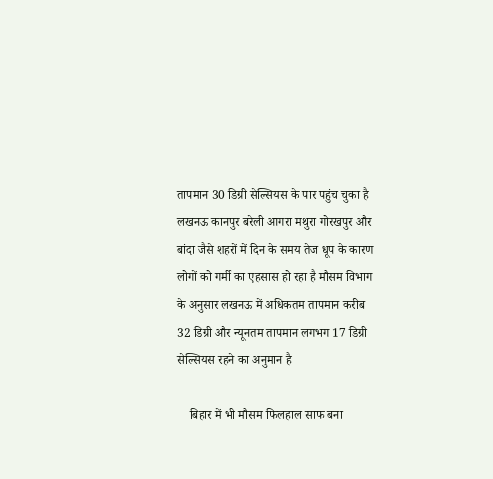तापमान 30 डिग्री सेल्सियस के पार पहुंच चुका है लखनऊ कानपुर बरेली आगरा मथुरा गोरखपुर और बांदा जैसे शहरों में दिन के समय तेज धूप के कारण लोगों को गर्मी का एहसास हो रहा है मौसम विभाग के अनुसार लखनऊ में अधिकतम तापमान करीब 32 डिग्री और न्यूनतम तापमान लगभग 17 डिग्री सेल्सियस रहने का अनुमान है

    बिहार में भी मौसम फिलहाल साफ बना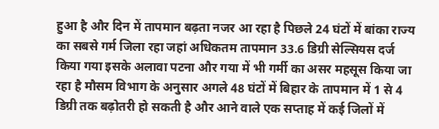हुआ है और दिन में तापमान बढ़ता नजर आ रहा है पिछले 24 घंटों में बांका राज्य का सबसे गर्म जिला रहा जहां अधिकतम तापमान 33.6 डिग्री सेल्सियस दर्ज किया गया इसके अलावा पटना और गया में भी गर्मी का असर महसूस किया जा रहा है मौसम विभाग के अनुसार अगले 48 घंटों में बिहार के तापमान में 1 से 4 डिग्री तक बढ़ोतरी हो सकती है और आने वाले एक सप्ताह में कई जिलों में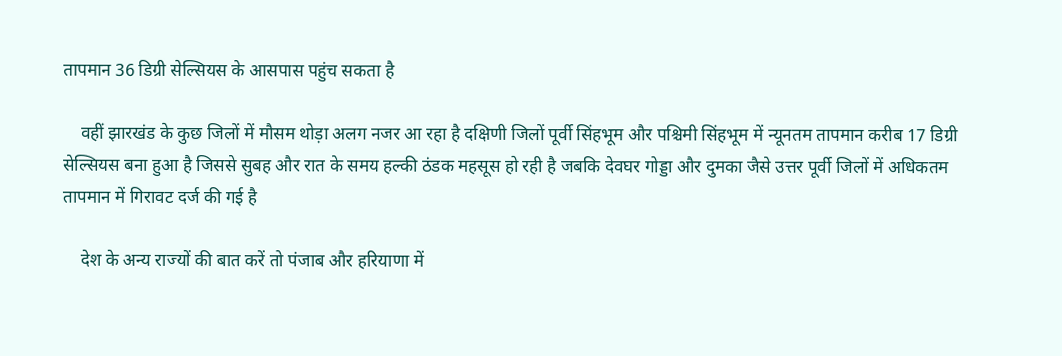तापमान 36 डिग्री सेल्सियस के आसपास पहुंच सकता है

    वहीं झारखंड के कुछ जिलों में मौसम थोड़ा अलग नजर आ रहा है दक्षिणी जिलों पूर्वी सिंहभूम और पश्चिमी सिंहभूम में न्यूनतम तापमान करीब 17 डिग्री सेल्सियस बना हुआ है जिससे सुबह और रात के समय हल्की ठंडक महसूस हो रही है जबकि देवघर गोड्डा और दुमका जैसे उत्तर पूर्वी जिलों में अधिकतम तापमान में गिरावट दर्ज की गई है

    देश के अन्य राज्यों की बात करें तो पंजाब और हरियाणा में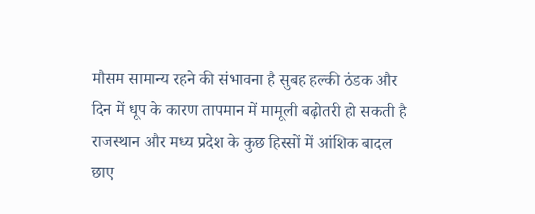मौसम सामान्य रहने की संभावना है सुबह हल्की ठंडक और दिन में धूप के कारण तापमान में मामूली बढ़ोतरी हो सकती है राजस्थान और मध्य प्रदेश के कुछ हिस्सों में आंशिक बादल छाए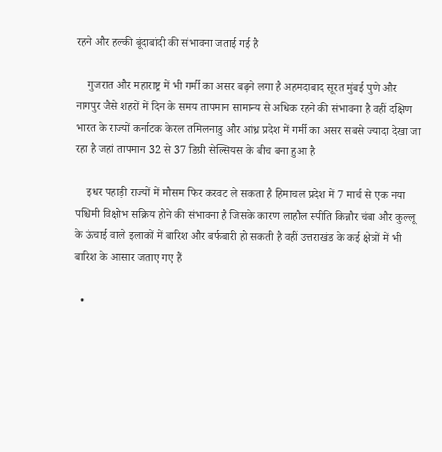रहने और हल्की बूंदाबांदी की संभावना जताई गई है

    गुजरात और महाराष्ट्र में भी गर्मी का असर बढ़ने लगा है अहमदाबाद सूरत मुंबई पुणे और नागपुर जैसे शहरों में दिन के समय तापमान सामान्य से अधिक रहने की संभावना है वहीं दक्षिण भारत के राज्यों कर्नाटक केरल तमिलनाडु और आंध्र प्रदेश में गर्मी का असर सबसे ज्यादा देखा जा रहा है जहां तापमान 32 से 37 डिग्री सेल्सियस के बीच बना हुआ है

    इधर पहाड़ी राज्यों में मौसम फिर करवट ले सकता है हिमाचल प्रदेश में 7 मार्च से एक नया पश्चिमी विक्षोभ सक्रिय होने की संभावना है जिसके कारण लाहौल स्पीति किन्नौर चंबा और कुल्लू के ऊंचाई वाले इलाकों में बारिश और बर्फबारी हो सकती है वहीं उत्तराखंड के कई क्षेत्रों में भी बारिश के आसार जताए गए हैं

  •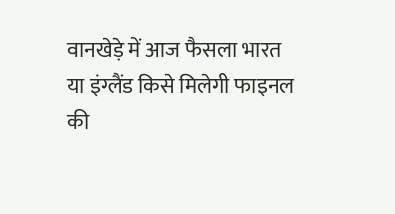वानखेड़े में आज फैसला भारत या इंग्लैंड किसे मिलेगी फाइनल की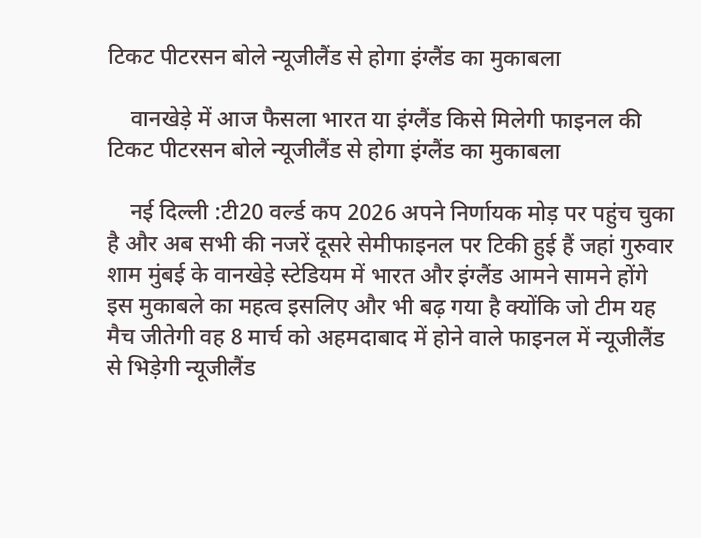टिकट पीटरसन बोले न्यूजीलैंड से होगा इंग्लैंड का मुकाबला

    वानखेड़े में आज फैसला भारत या इंग्लैंड किसे मिलेगी फाइनल की टिकट पीटरसन बोले न्यूजीलैंड से होगा इंग्लैंड का मुकाबला

    नई दिल्ली :टी20 वर्ल्ड कप 2026 अपने निर्णायक मोड़ पर पहुंच चुका है और अब सभी की नजरें दूसरे सेमीफाइनल पर टिकी हुई हैं जहां गुरुवार शाम मुंबई के वानखेड़े स्टेडियम में भारत और इंग्लैंड आमने सामने होंगे इस मुकाबले का महत्व इसलिए और भी बढ़ गया है क्योंकि जो टीम यह मैच जीतेगी वह 8 मार्च को अहमदाबाद में होने वाले फाइनल में न्यूजीलैंड से भिड़ेगी न्यूजीलैंड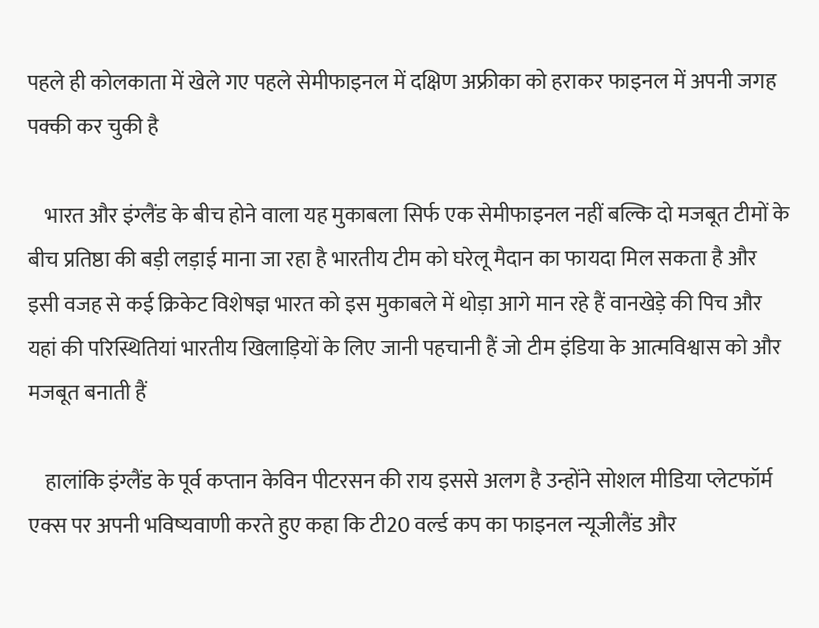पहले ही कोलकाता में खेले गए पहले सेमीफाइनल में दक्षिण अफ्रीका को हराकर फाइनल में अपनी जगह पक्की कर चुकी है

    भारत और इंग्लैंड के बीच होने वाला यह मुकाबला सिर्फ एक सेमीफाइनल नहीं बल्कि दो मजबूत टीमों के बीच प्रतिष्ठा की बड़ी लड़ाई माना जा रहा है भारतीय टीम को घरेलू मैदान का फायदा मिल सकता है और इसी वजह से कई क्रिकेट विशेषज्ञ भारत को इस मुकाबले में थोड़ा आगे मान रहे हैं वानखेड़े की पिच और यहां की परिस्थितियां भारतीय खिलाड़ियों के लिए जानी पहचानी हैं जो टीम इंडिया के आत्मविश्वास को और मजबूत बनाती हैं

    हालांकि इंग्लैंड के पूर्व कप्तान केविन पीटरसन की राय इससे अलग है उन्होंने सोशल मीडिया प्लेटफॉर्म एक्स पर अपनी भविष्यवाणी करते हुए कहा कि टी20 वर्ल्ड कप का फाइनल न्यूजीलैंड और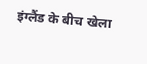इंग्लैंड के बीच खेला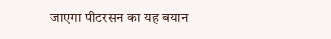जाएगा पीटरसन का यह बयान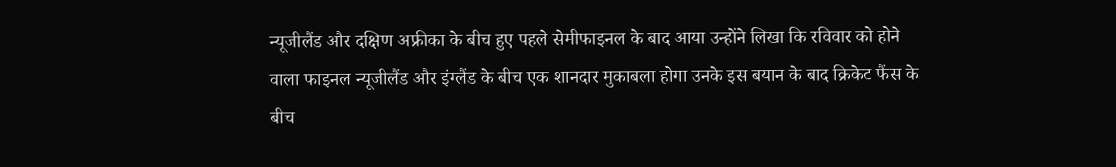न्यूजीलैंड और दक्षिण अफ्रीका के बीच हुए पहले सेमीफाइनल के बाद आया उन्होंने लिखा कि रविवार को होने वाला फाइनल न्यूजीलैंड और इंग्लैंड के बीच एक शानदार मुकाबला होगा उनके इस बयान के बाद क्रिकेट फैंस के बीच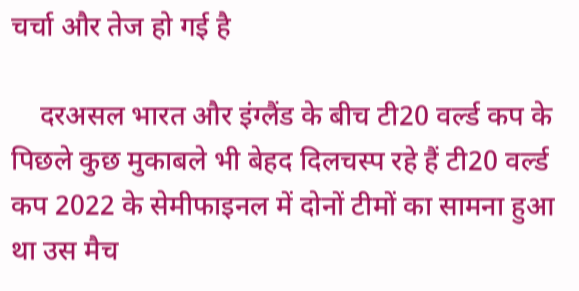चर्चा और तेज हो गई है

    दरअसल भारत और इंग्लैंड के बीच टी20 वर्ल्ड कप के पिछले कुछ मुकाबले भी बेहद दिलचस्प रहे हैं टी20 वर्ल्ड कप 2022 के सेमीफाइनल में दोनों टीमों का सामना हुआ था उस मैच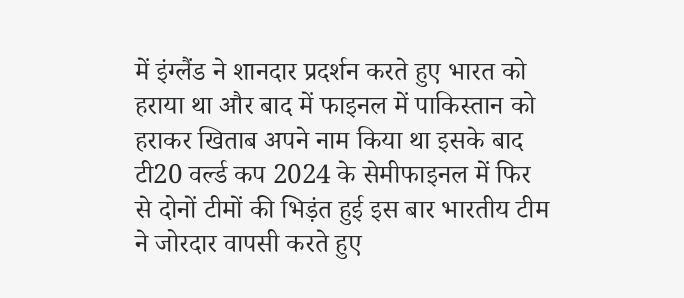में इंग्लैंड ने शानदार प्रदर्शन करते हुए भारत को हराया था और बाद में फाइनल में पाकिस्तान को हराकर खिताब अपने नाम किया था इसके बाद टी20 वर्ल्ड कप 2024 के सेमीफाइनल में फिर से दोनों टीमों की भिड़ंत हुई इस बार भारतीय टीम ने जोरदार वापसी करते हुए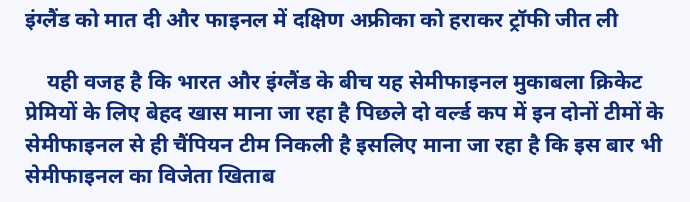इंग्लैंड को मात दी और फाइनल में दक्षिण अफ्रीका को हराकर ट्रॉफी जीत ली

    यही वजह है कि भारत और इंग्लैंड के बीच यह सेमीफाइनल मुकाबला क्रिकेट प्रेमियों के लिए बेहद खास माना जा रहा है पिछले दो वर्ल्ड कप में इन दोनों टीमों के सेमीफाइनल से ही चैंपियन टीम निकली है इसलिए माना जा रहा है कि इस बार भी सेमीफाइनल का विजेता खिताब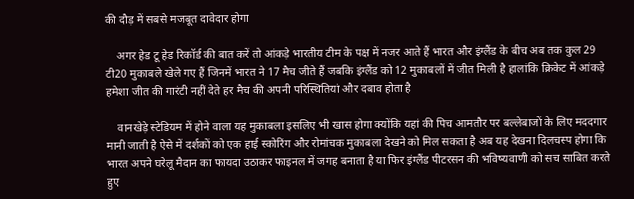की दौड़ में सबसे मजबूत दावेदार होगा

    अगर हेड टू हेड रिकॉर्ड की बात करें तो आंकड़े भारतीय टीम के पक्ष में नजर आते हैं भारत और इंग्लैंड के बीच अब तक कुल 29 टी20 मुकाबले खेले गए हैं जिनमें भारत ने 17 मैच जीते हैं जबकि इंग्लैंड को 12 मुकाबलों में जीत मिली है हालांकि क्रिकेट में आंकड़े हमेशा जीत की गारंटी नहीं देते हर मैच की अपनी परिस्थितियां और दबाव होता है

    वानखेड़े स्टेडियम में होने वाला यह मुकाबला इसलिए भी खास होगा क्योंकि यहां की पिच आमतौर पर बल्लेबाजों के लिए मददगार मानी जाती है ऐसे में दर्शकों को एक हाई स्कोरिंग और रोमांचक मुकाबला देखने को मिल सकता है अब यह देखना दिलचस्प होगा कि भारत अपने घरेलू मैदान का फायदा उठाकर फाइनल में जगह बनाता है या फिर इंग्लैंड पीटरसन की भविष्यवाणी को सच साबित करते हुए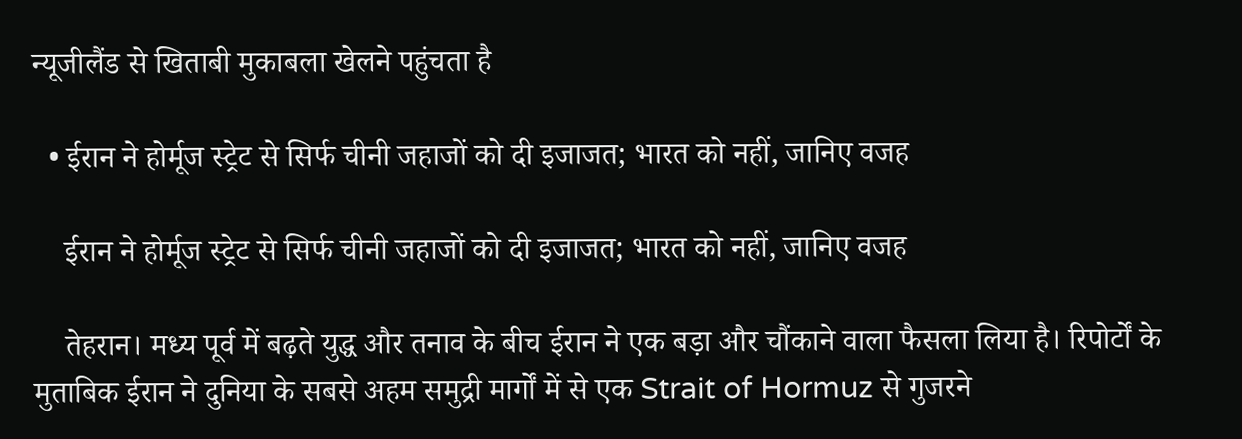न्यूजीलैंड से खिताबी मुकाबला खेलने पहुंचता है

  • ईरान ने होर्मूज स्ट्रेट से सिर्फ चीनी जहाजों को दी इजाजत; भारत को नहीं, जानिए वजह

    ईरान ने होर्मूज स्ट्रेट से सिर्फ चीनी जहाजों को दी इजाजत; भारत को नहीं, जानिए वजह

    तेहरान। मध्य पूर्व में बढ़ते युद्ध और तनाव के बीच ईरान ने एक बड़ा और चौंकाने वाला फैसला लिया है। रिपोर्टों के मुताबिक ईरान ने दुनिया के सबसे अहम समुद्री मार्गों में से एक Strait of Hormuz से गुजरने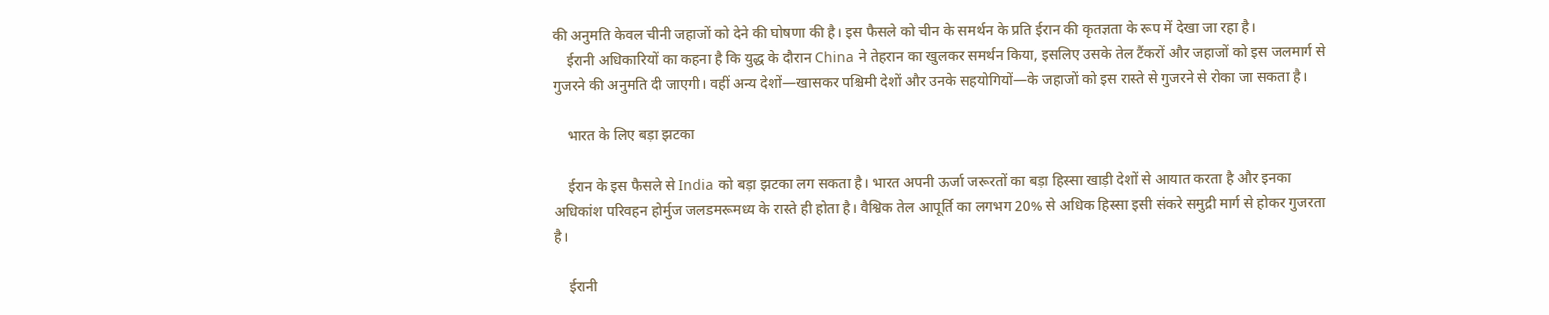की अनुमति केवल चीनी जहाजों को देने की घोषणा की है। इस फैसले को चीन के समर्थन के प्रति ईरान की कृतज्ञता के रूप में देखा जा रहा है।
    ईरानी अधिकारियों का कहना है कि युद्ध के दौरान China ने तेहरान का खुलकर समर्थन किया, इसलिए उसके तेल टैंकरों और जहाजों को इस जलमार्ग से गुजरने की अनुमति दी जाएगी। वहीं अन्य देशों—खासकर पश्चिमी देशों और उनके सहयोगियों—के जहाजों को इस रास्ते से गुजरने से रोका जा सकता है।

    भारत के लिए बड़ा झटका

    ईरान के इस फैसले से India को बड़ा झटका लग सकता है। भारत अपनी ऊर्जा जरूरतों का बड़ा हिस्सा खाड़ी देशों से आयात करता है और इनका अधिकांश परिवहन होर्मुज जलडमरूमध्य के रास्ते ही होता है। वैश्विक तेल आपूर्ति का लगभग 20% से अधिक हिस्सा इसी संकरे समुद्री मार्ग से होकर गुजरता है।

    ईरानी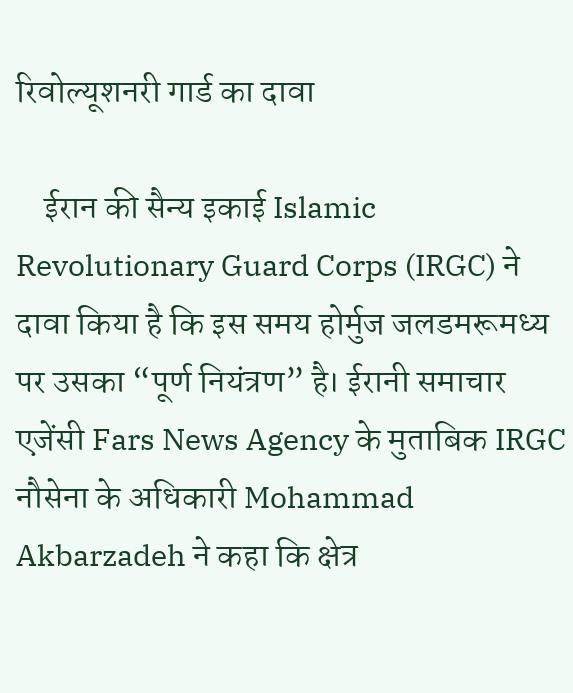रिवोल्यूशनरी गार्ड का दावा

    ईरान की सैन्य इकाई Islamic Revolutionary Guard Corps (IRGC) ने दावा किया है कि इस समय होर्मुज जलडमरूमध्य पर उसका “पूर्ण नियंत्रण” है। ईरानी समाचार एजेंसी Fars News Agency के मुताबिक IRGC नौसेना के अधिकारी Mohammad Akbarzadeh ने कहा कि क्षेत्र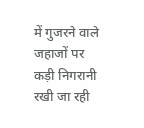में गुजरने वाले जहाजों पर कड़ी निगरानी रखी जा रही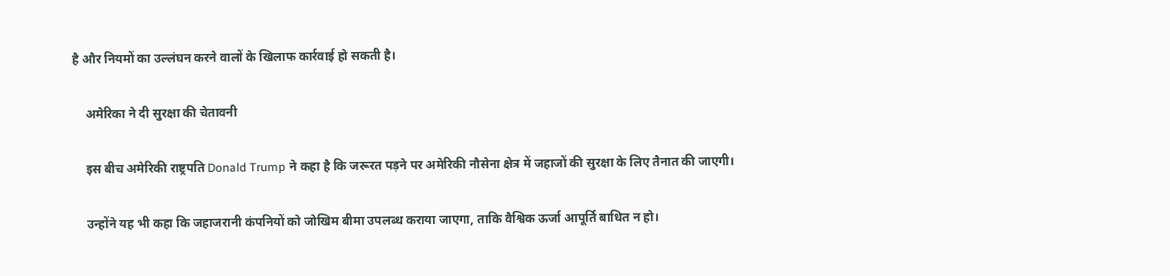है और नियमों का उल्लंघन करने वालों के खिलाफ कार्रवाई हो सकती है।

    अमेरिका ने दी सुरक्षा की चेतावनी

    इस बीच अमेरिकी राष्ट्रपति Donald Trump ने कहा है कि जरूरत पड़ने पर अमेरिकी नौसेना क्षेत्र में जहाजों की सुरक्षा के लिए तैनात की जाएगी।

    उन्होंने यह भी कहा कि जहाजरानी कंपनियों को जोखिम बीमा उपलब्ध कराया जाएगा, ताकि वैश्विक ऊर्जा आपूर्ति बाधित न हो।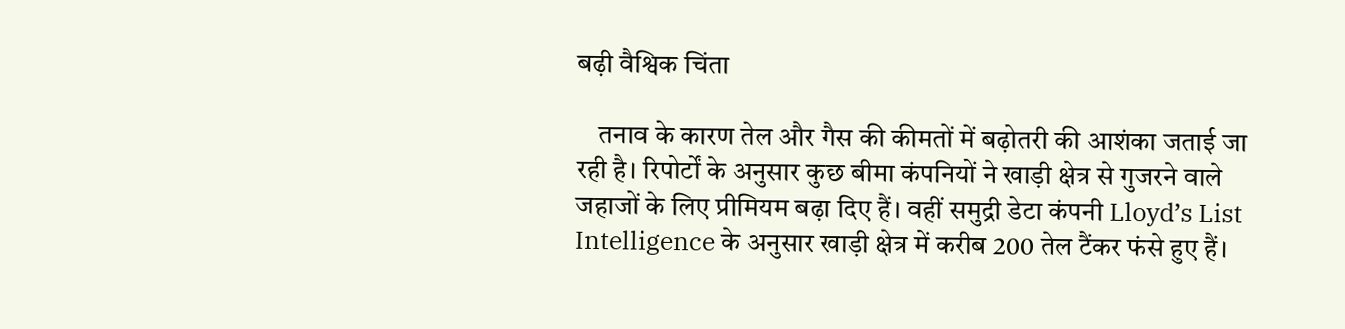बढ़ी वैश्विक चिंता

    तनाव के कारण तेल और गैस की कीमतों में बढ़ोतरी की आशंका जताई जा रही है। रिपोर्टों के अनुसार कुछ बीमा कंपनियों ने खाड़ी क्षेत्र से गुजरने वाले जहाजों के लिए प्रीमियम बढ़ा दिए हैं। वहीं समुद्री डेटा कंपनी Lloyd’s List Intelligence के अनुसार खाड़ी क्षेत्र में करीब 200 तेल टैंकर फंसे हुए हैं।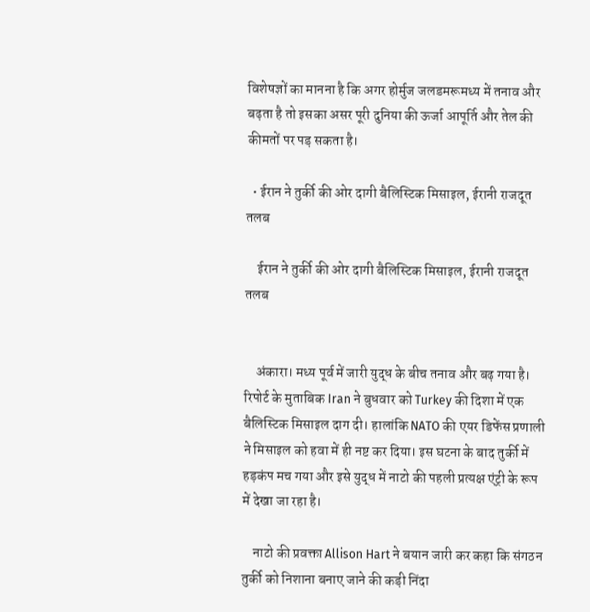विशेषज्ञों का मानना है कि अगर होर्मुज जलडमरूमध्य में तनाव और बढ़ता है तो इसका असर पूरी दुनिया की ऊर्जा आपूर्ति और तेल की कीमतों पर पड़ सकता है।

  • ईरान ने तुर्की की ओर दागी बैलिस्टिक मिसाइल, ईरानी राजदूत तलब

    ईरान ने तुर्की की ओर दागी बैलिस्टिक मिसाइल, ईरानी राजदूत तलब


    अंकारा। मध्य पूर्व में जारी युद्ध के बीच तनाव और बढ़ गया है। रिपोर्ट के मुताबिक Iran ने बुधवार को Turkey की दिशा में एक बैलिस्टिक मिसाइल दाग दी। हालांकि NATO की एयर डिफेंस प्रणाली ने मिसाइल को हवा में ही नष्ट कर दिया। इस घटना के बाद तुर्की में हड़कंप मच गया और इसे युद्ध में नाटो की पहली प्रत्यक्ष एंट्री के रूप में देखा जा रहा है।

    नाटो की प्रवक्ता Allison Hart ने बयान जारी कर कहा कि संगठन तुर्की को निशाना बनाए जाने की कड़ी निंदा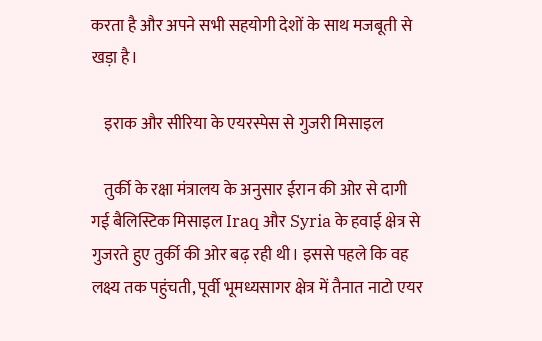करता है और अपने सभी सहयोगी देशों के साथ मजबूती से खड़ा है।

    इराक और सीरिया के एयरस्पेस से गुजरी मिसाइल

    तुर्की के रक्षा मंत्रालय के अनुसार ईरान की ओर से दागी गई बैलिस्टिक मिसाइल Iraq और Syria के हवाई क्षेत्र से गुजरते हुए तुर्की की ओर बढ़ रही थी। इससे पहले कि वह लक्ष्य तक पहुंचती, पूर्वी भूमध्यसागर क्षेत्र में तैनात नाटो एयर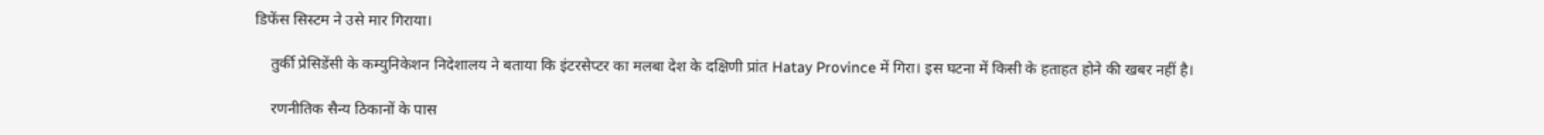डिफेंस सिस्टम ने उसे मार गिराया।

    तुर्की प्रेसिडेंसी के कम्युनिकेशन निदेशालय ने बताया कि इंटरसेप्टर का मलबा देश के दक्षिणी प्रांत Hatay Province में गिरा। इस घटना में किसी के हताहत होने की खबर नहीं है।

    रणनीतिक सैन्य ठिकानों के पास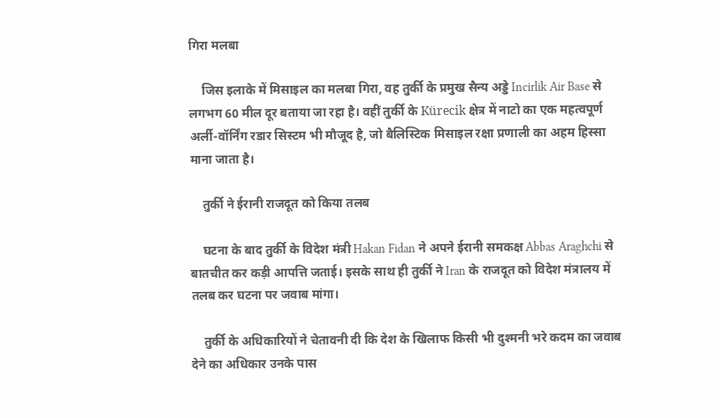गिरा मलबा

    जिस इलाके में मिसाइल का मलबा गिरा, वह तुर्की के प्रमुख सैन्य अड्डे Incirlik Air Base से लगभग 60 मील दूर बताया जा रहा है। वहीं तुर्की के Kürecik क्षेत्र में नाटो का एक महत्वपूर्ण अर्ली-वॉर्निंग रडार सिस्टम भी मौजूद है, जो बैलिस्टिक मिसाइल रक्षा प्रणाली का अहम हिस्सा माना जाता है।

    तुर्की ने ईरानी राजदूत को किया तलब

    घटना के बाद तुर्की के विदेश मंत्री Hakan Fidan ने अपने ईरानी समकक्ष Abbas Araghchi से बातचीत कर कड़ी आपत्ति जताई। इसके साथ ही तुर्की ने Iran के राजदूत को विदेश मंत्रालय में तलब कर घटना पर जवाब मांगा।

    तुर्की के अधिकारियों ने चेतावनी दी कि देश के खिलाफ किसी भी दुश्मनी भरे कदम का जवाब देने का अधिकार उनके पास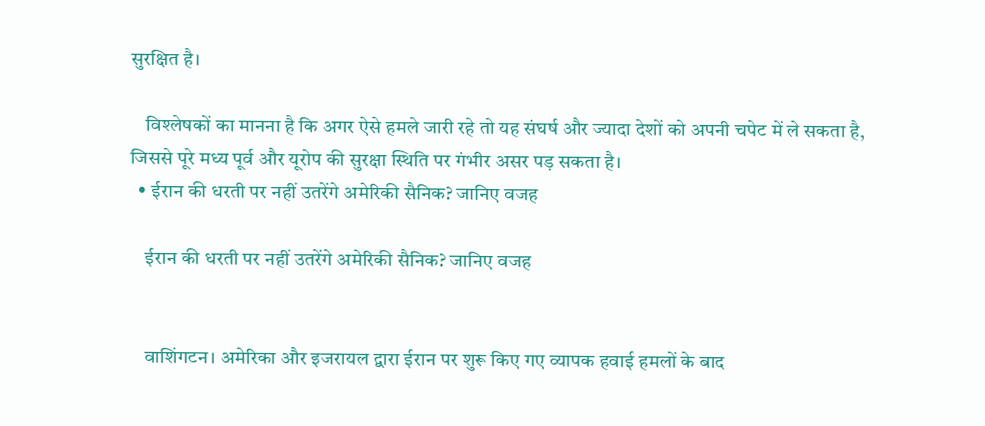सुरक्षित है।

    विश्लेषकों का मानना है कि अगर ऐसे हमले जारी रहे तो यह संघर्ष और ज्यादा देशों को अपनी चपेट में ले सकता है, जिससे पूरे मध्य पूर्व और यूरोप की सुरक्षा स्थिति पर गंभीर असर पड़ सकता है।
  • ईरान की धरती पर नहीं उतरेंगे अमेरिकी सैनिक? जानिए वजह

    ईरान की धरती पर नहीं उतरेंगे अमेरिकी सैनिक? जानिए वजह


    वाशिंगटन। अमेरिका और इजरायल द्वारा ईरान पर शुरू किए गए व्यापक हवाई हमलों के बाद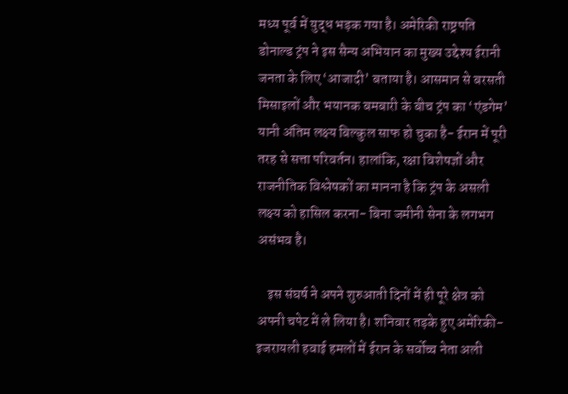मध्य पूर्व में युद्ध भड़क गया है। अमेरिकी राष्ट्रपति डोनाल्ड ट्रंप ने इस सैन्य अभियान का मुख्य उद्देश्य ईरानी जनता के लिए ‘आजादी’ बताया है। आसमान से बरसती मिसाइलों और भयानक बमबारी के बीच ट्रंप का ‘एंडगेम’ यानी अंतिम लक्ष्य बिल्कुल साफ हो चुका है- ईरान में पूरी तरह से सत्ता परिवर्तन। हालांकि, रक्षा विशेषज्ञों और राजनीतिक विश्लेषकों का मानना है कि ट्रंप के असली लक्ष्य को हासिल करना- बिना जमीनी सेना के लगभग असंभव है।

    इस संघर्ष ने अपने शुरुआती दिनों में ही पूरे क्षेत्र को अपनी चपेट में ले लिया है। शनिवार तड़के हुए अमेरिकी-इजरायली हवाई हमलों में ईरान के सर्वोच्च नेता अली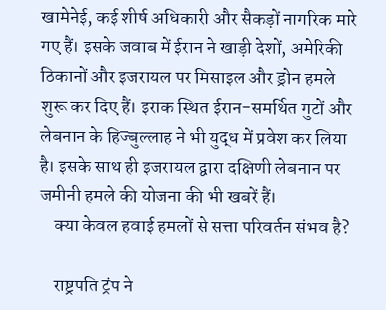खामेनेई, कई शीर्ष अधिकारी और सैकड़ों नागरिक मारे गए हैं। इसके जवाब में ईरान ने खाड़ी देशों, अमेरिकी ठिकानों और इजरायल पर मिसाइल और ड्रोन हमले शुरू कर दिए हैं। इराक स्थित ईरान-समर्थित गुटों और लेबनान के हिज्बुल्लाह ने भी युद्ध में प्रवेश कर लिया है। इसके साथ ही इजरायल द्वारा दक्षिणी लेबनान पर जमीनी हमले की योजना की भी खबरें हैं।
    क्या केवल हवाई हमलों से सत्ता परिवर्तन संभव है?

    राष्ट्रपति ट्रंप ने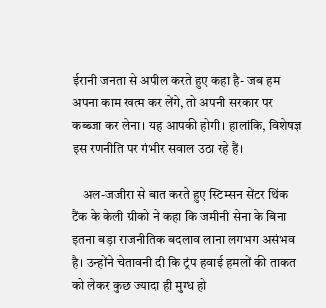ईरानी जनता से अपील करते हुए कहा है- जब हम अपना काम खत्म कर लेंगे, तो अपनी सरकार पर कब्ब्जा कर लेना। यह आपकी होगी। हालांकि, विशेषज्ञ इस रणनीति पर गंभीर सवाल उठा रहे हैं।

    अल-जजीरा से बात करते हुए स्टिम्सन सेंटर थिंक टैंक के केली ग्रीको ने कहा कि जमीनी सेना के बिना इतना बड़ा राजनीतिक बदलाव लाना लगभग असंभव है। उन्होंने चेतावनी दी कि ट्रंप हवाई हमलों की ताकत को लेकर कुछ ज्यादा ही मुग्ध हो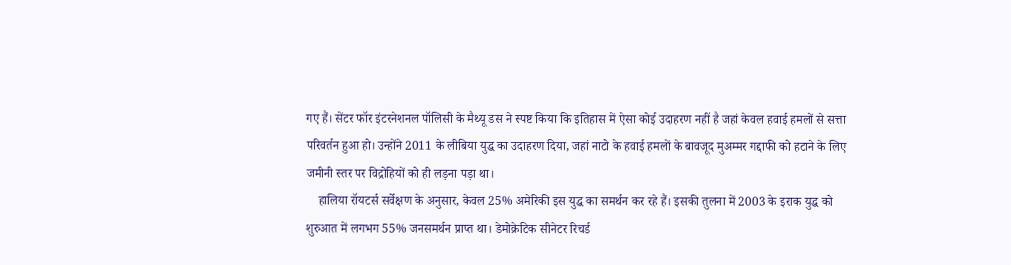गए हैं। सेंटर फॉर इंटरनेशनल पॉलिसी के मैथ्यू डस ने स्पष्ट किया कि इतिहास में ऐसा कोई उदाहरण नहीं है जहां केवल हवाई हमलों से सत्ता परिवर्तन हुआ हो। उन्होंने 2011 के लीबिया युद्ध का उदाहरण दिया, जहां नाटो के हवाई हमलों के बावजूद मुअम्मर गद्दाफी को हटाने के लिए जमीनी स्तर पर विद्रोहियों को ही लड़ना पड़ा था।
    हालिया रॉयटर्स सर्वेक्षण के अनुसार, केवल 25% अमेरिकी इस युद्ध का समर्थन कर रहे हैं। इसकी तुलना में 2003 के इराक युद्ध को शुरुआत में लगभग 55% जनसमर्थन प्राप्त था। डेमोक्रेटिक सीनेटर रिचर्ड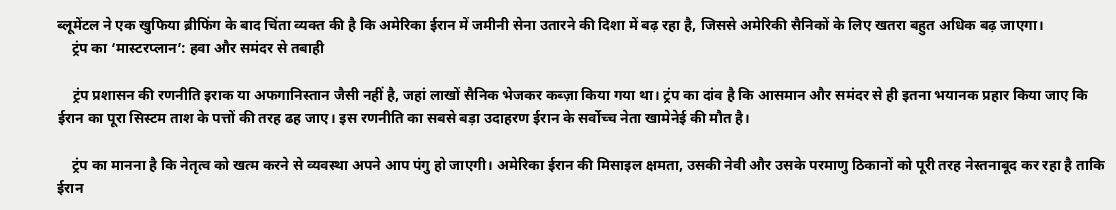ब्लूमेंटल ने एक खुफिया ब्रीफिंग के बाद चिंता व्यक्त की है कि अमेरिका ईरान में जमीनी सेना उतारने की दिशा में बढ़ रहा है, जिससे अमेरिकी सैनिकों के लिए खतरा बहुत अधिक बढ़ जाएगा।
    ट्रंप का ‘मास्टरप्लान’: हवा और समंदर से तबाही

    ट्रंप प्रशासन की रणनीति इराक या अफगानिस्तान जैसी नहीं है, जहां लाखों सैनिक भेजकर कब्ज़ा किया गया था। ट्रंप का दांव है कि आसमान और समंदर से ही इतना भयानक प्रहार किया जाए कि ईरान का पूरा सिस्टम ताश के पत्तों की तरह ढह जाए। इस रणनीति का सबसे बड़ा उदाहरण ईरान के सर्वोच्च नेता खामेनेई की मौत है।

    ट्रंप का मानना है कि नेतृत्व को खत्म करने से व्यवस्था अपने आप पंगु हो जाएगी। अमेरिका ईरान की मिसाइल क्षमता, उसकी नेवी और उसके परमाणु ठिकानों को पूरी तरह नेस्तनाबूद कर रहा है ताकि ईरान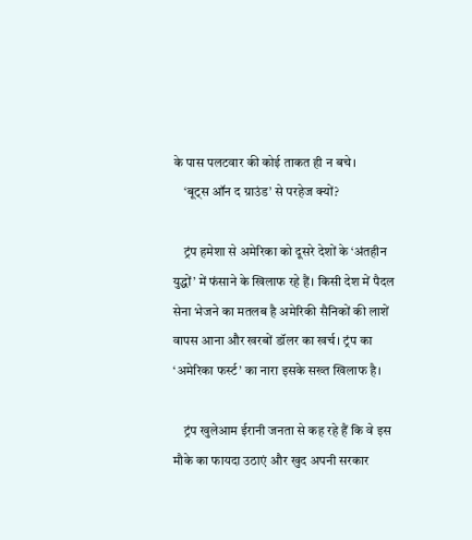के पास पलटवार की कोई ताकत ही न बचे।
    ‘बूट्स ऑन द ग्राउंड’ से परहेज क्यों?

    ट्रंप हमेशा से अमेरिका को दूसरे देशों के ‘अंतहीन युद्धों’ में फंसाने के खिलाफ रहे हैं। किसी देश में पैदल सेना भेजने का मतलब है अमेरिकी सैनिकों की लाशें वापस आना और खरबों डॉलर का खर्च। ट्रंप का ‘अमेरिका फर्स्ट’ का नारा इसके सख्त खिलाफ है।

    ट्रंप खुलेआम ईरानी जनता से कह रहे हैं कि वे इस मौके का फायदा उठाएं और खुद अपनी सरकार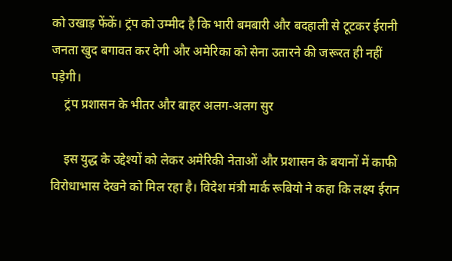को उखाड़ फेंकें। ट्रंप को उम्मीद है कि भारी बमबारी और बदहाली से टूटकर ईरानी जनता खुद बगावत कर देगी और अमेरिका को सेना उतारने की जरूरत ही नहीं पड़ेगी।
    ट्रंप प्रशासन के भीतर और बाहर अलग-अलग सुर

    इस युद्ध के उद्देश्यों को लेकर अमेरिकी नेताओं और प्रशासन के बयानों में काफी विरोधाभास देखने को मिल रहा है। विदेश मंत्री मार्क रूबियो ने कहा कि लक्ष्य ईरान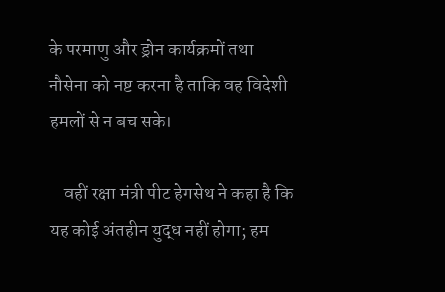के परमाणु और ड्रोन कार्यक्रमों तथा नौसेना को नष्ट करना है ताकि वह विदेशी हमलों से न बच सके।

    वहीं रक्षा मंत्री पीट हेगसेथ ने कहा है कि यह कोई अंतहीन युद्ध नहीं होगा; हम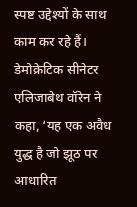स्पष्ट उद्देश्यों के साथ काम कर रहे हैं। डेमोक्रेटिक सीनेटर एलिजाबेथ वॉरेन ने कहा, ‘यह एक अवैध युद्ध है जो झूठ पर आधारित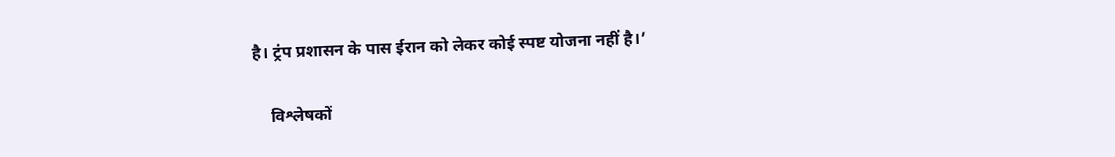है। ट्रंप प्रशासन के पास ईरान को लेकर कोई स्पष्ट योजना नहीं है।’

    विश्लेषकों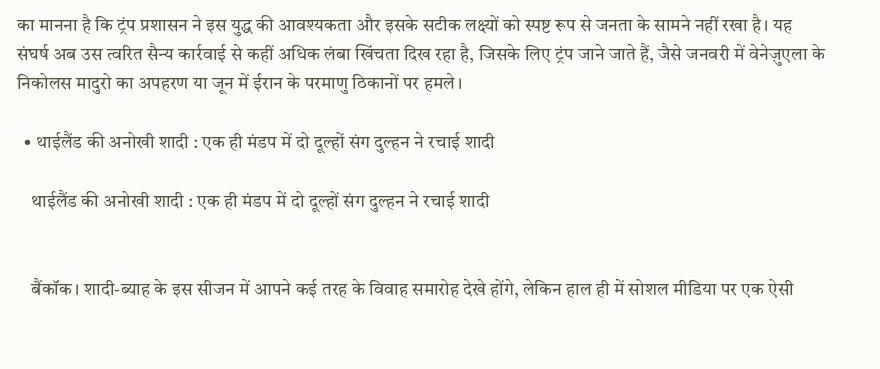का मानना है कि ट्रंप प्रशासन ने इस युद्ध की आवश्यकता और इसके सटीक लक्ष्यों को स्पष्ट रूप से जनता के सामने नहीं रखा है। यह संघर्ष अब उस त्वरित सैन्य कार्रवाई से कहीं अधिक लंबा खिंचता दिख रहा है, जिसके लिए ट्रंप जाने जाते हैं, जैसे जनवरी में वेनेज़ुएला के निकोलस मादुरो का अपहरण या जून में ईरान के परमाणु ठिकानों पर हमले।

  • थाईलैंड की अनोखी शादी : एक ही मंडप में दो दूल्हों संग दुल्हन ने रचाई शादी

    थाईलैंड की अनोखी शादी : एक ही मंडप में दो दूल्हों संग दुल्हन ने रचाई शादी


    बैंकॉक। शादी-ब्याह के इस सीजन में आपने कई तरह के विवाह समारोह देखे होंगे, लेकिन हाल ही में सोशल मीडिया पर एक ऐसी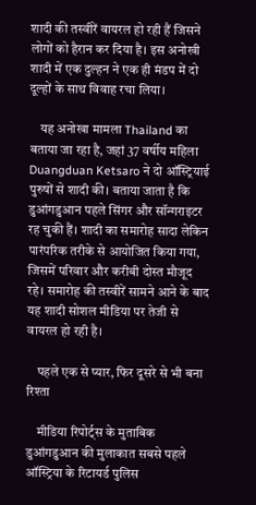शादी की तस्वीरें वायरल हो रही हैं जिसने लोगों को हैरान कर दिया है। इस अनोखी शादी में एक दुल्हन ने एक ही मंडप में दो दूल्हों के साथ विवाह रचा लिया।

    यह अनोखा मामला Thailand का बताया जा रहा है, जहां 37 वर्षीय महिला Duangduan Ketsaro ने दो ऑस्ट्रियाई पुरुषों से शादी की। बताया जाता है कि डुआंगडुआन पहले सिंगर और सॉन्गराइटर रह चुकी हैं। शादी का समारोह सादा लेकिन पारंपरिक तरीके से आयोजित किया गया, जिसमें परिवार और करीबी दोस्त मौजूद रहे। समारोह की तस्वीरें सामने आने के बाद यह शादी सोशल मीडिया पर तेजी से वायरल हो रही है।

    पहले एक से प्यार, फिर दूसरे से भी बना रिश्ता

    मीडिया रिपोर्ट्स के मुताबिक डुआंगडुआन की मुलाकात सबसे पहले ऑस्ट्रिया के रिटायर्ड पुलिस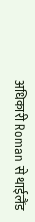अधिकारी Roman से थाईलैंड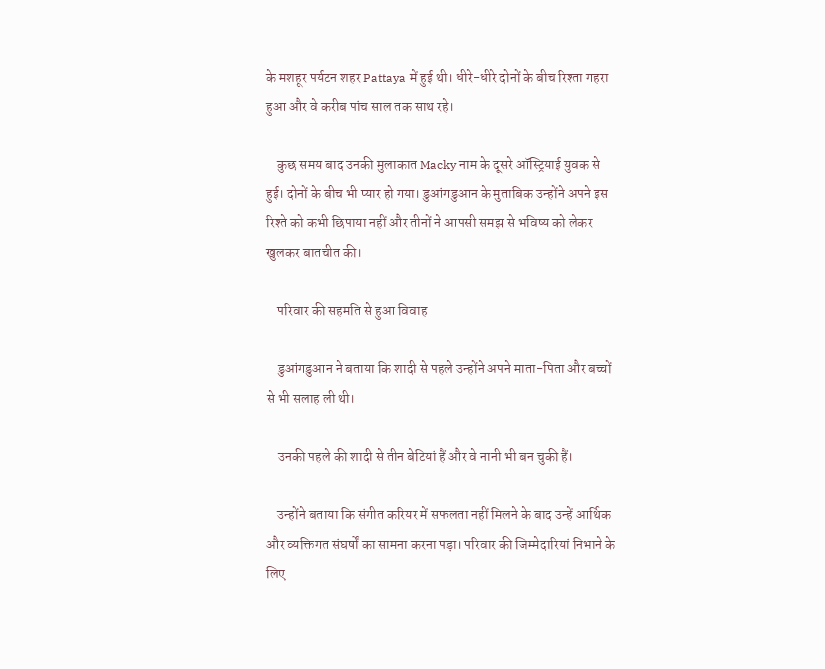के मशहूर पर्यटन शहर Pattaya में हुई थी। धीरे-धीरे दोनों के बीच रिश्ता गहरा हुआ और वे करीब पांच साल तक साथ रहे।

    कुछ समय बाद उनकी मुलाकात Macky नाम के दूसरे ऑस्ट्रियाई युवक से हुई। दोनों के बीच भी प्यार हो गया। डुआंगडुआन के मुताबिक उन्होंने अपने इस रिश्ते को कभी छिपाया नहीं और तीनों ने आपसी समझ से भविष्य को लेकर खुलकर बातचीत की।

    परिवार की सहमति से हुआ विवाह

    डुआंगडुआन ने बताया कि शादी से पहले उन्होंने अपने माता-पिता और बच्चों से भी सलाह ली थी।

    उनकी पहले की शादी से तीन बेटियां हैं और वे नानी भी बन चुकी हैं।

    उन्होंने बताया कि संगीत करियर में सफलता नहीं मिलने के बाद उन्हें आर्थिक और व्यक्तिगत संघर्षों का सामना करना पड़ा। परिवार की जिम्मेदारियां निभाने के लिए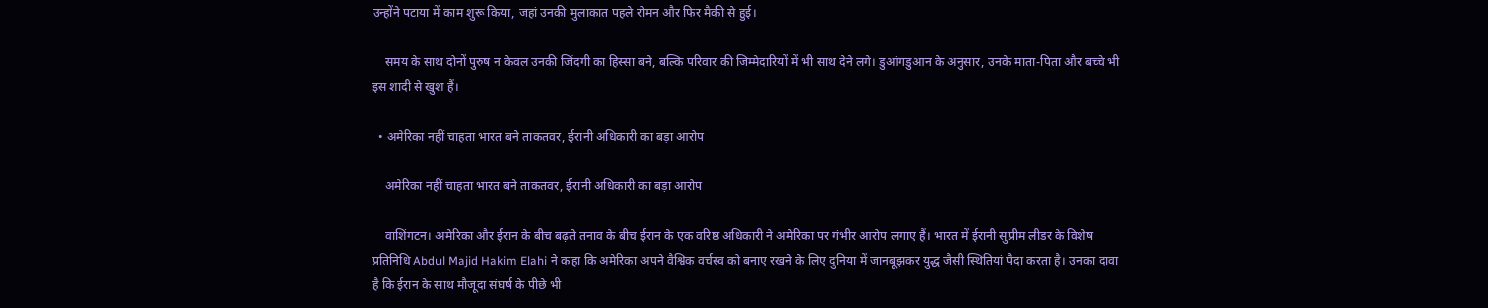उन्होंने पटाया में काम शुरू किया, जहां उनकी मुलाकात पहले रोमन और फिर मैकी से हुई।

    समय के साथ दोनों पुरुष न केवल उनकी जिंदगी का हिस्सा बने, बल्कि परिवार की जिम्मेदारियों में भी साथ देने लगे। डुआंगडुआन के अनुसार, उनके माता-पिता और बच्चे भी इस शादी से खुश हैं।

  • अमेरिका नहीं चाहता भारत बने ताकतवर, ईरानी अधिकारी का बड़ा आरोप

    अमेरिका नहीं चाहता भारत बने ताकतवर, ईरानी अधिकारी का बड़ा आरोप

    वाशिंगटन। अमेरिका और ईरान के बीच बढ़ते तनाव के बीच ईरान के एक वरिष्ठ अधिकारी ने अमेरिका पर गंभीर आरोप लगाए हैं। भारत में ईरानी सुप्रीम लीडर के विशेष प्रतिनिधि Abdul Majid Hakim Elahi ने कहा कि अमेरिका अपने वैश्विक वर्चस्व को बनाए रखने के लिए दुनिया में जानबूझकर युद्ध जैसी स्थितियां पैदा करता है। उनका दावा है कि ईरान के साथ मौजूदा संघर्ष के पीछे भी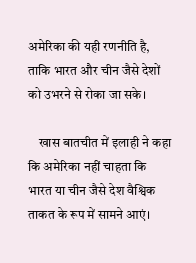अमेरिका की यही रणनीति है, ताकि भारत और चीन जैसे देशों को उभरने से रोका जा सके।

    खास बातचीत में इलाही ने कहा कि अमेरिका नहीं चाहता कि भारत या चीन जैसे देश वैश्विक ताकत के रूप में सामने आएं।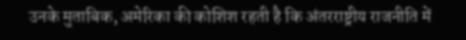उनके मुताबिक, अमेरिका की कोशिश रहती है कि अंतरराष्ट्रीय राजनीति में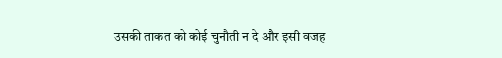उसकी ताकत को कोई चुनौती न दे और इसी वजह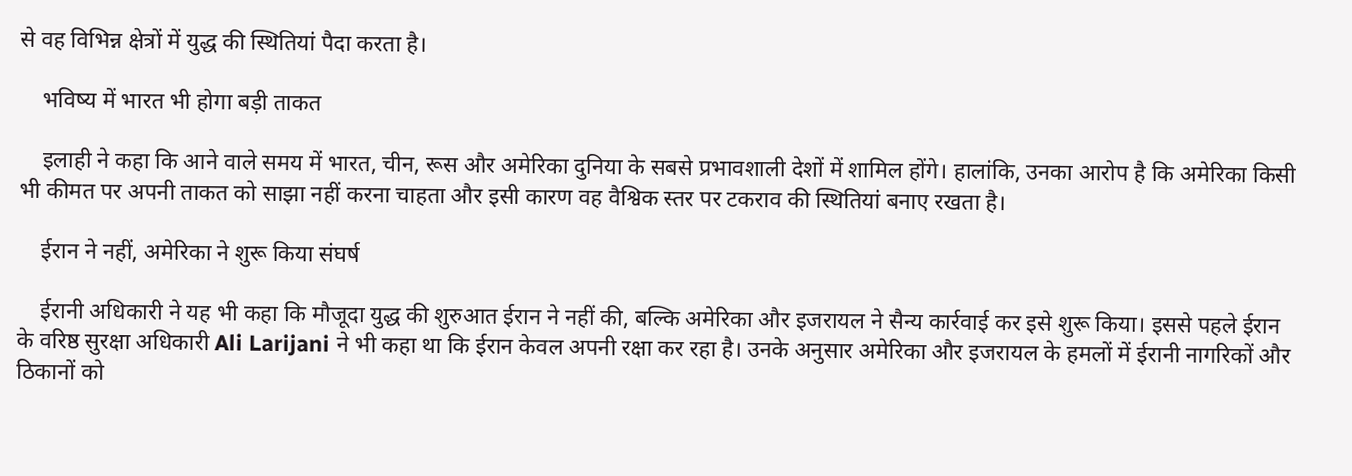से वह विभिन्न क्षेत्रों में युद्ध की स्थितियां पैदा करता है।

    भविष्य में भारत भी होगा बड़ी ताकत

    इलाही ने कहा कि आने वाले समय में भारत, चीन, रूस और अमेरिका दुनिया के सबसे प्रभावशाली देशों में शामिल होंगे। हालांकि, उनका आरोप है कि अमेरिका किसी भी कीमत पर अपनी ताकत को साझा नहीं करना चाहता और इसी कारण वह वैश्विक स्तर पर टकराव की स्थितियां बनाए रखता है।

    ईरान ने नहीं, अमेरिका ने शुरू किया संघर्ष

    ईरानी अधिकारी ने यह भी कहा कि मौजूदा युद्ध की शुरुआत ईरान ने नहीं की, बल्कि अमेरिका और इजरायल ने सैन्य कार्रवाई कर इसे शुरू किया। इससे पहले ईरान के वरिष्ठ सुरक्षा अधिकारी Ali Larijani ने भी कहा था कि ईरान केवल अपनी रक्षा कर रहा है। उनके अनुसार अमेरिका और इजरायल के हमलों में ईरानी नागरिकों और ठिकानों को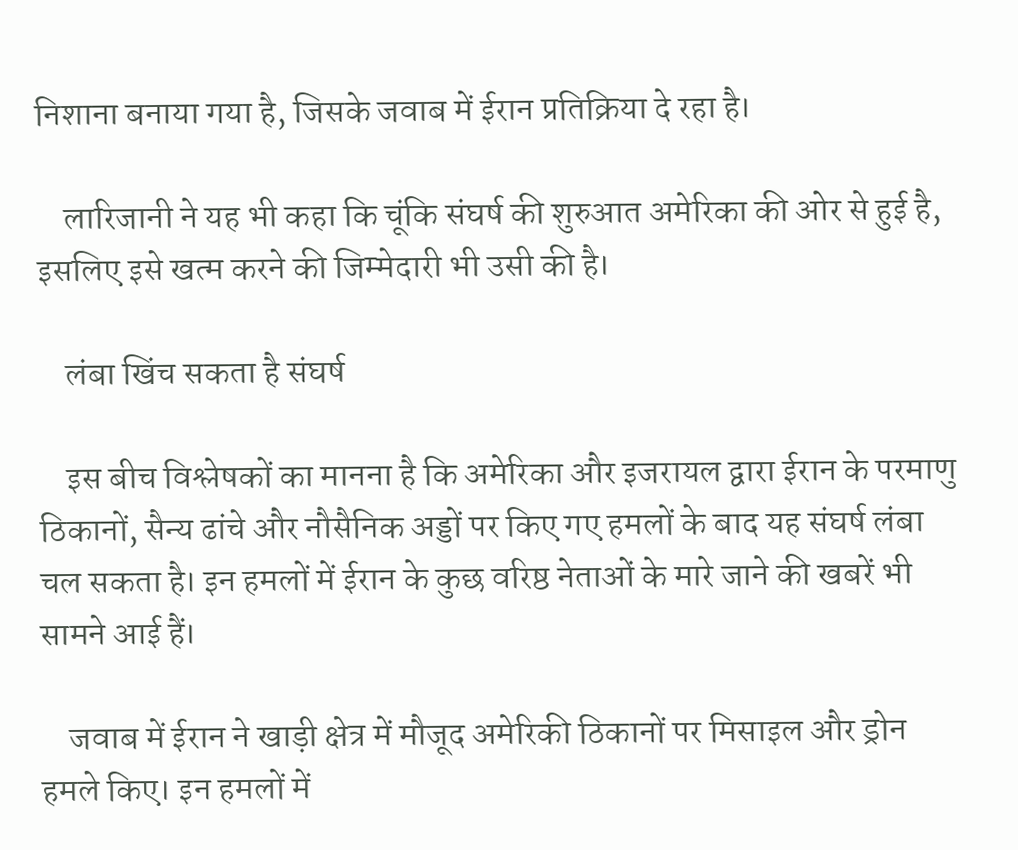निशाना बनाया गया है, जिसके जवाब में ईरान प्रतिक्रिया दे रहा है।

    लारिजानी ने यह भी कहा कि चूंकि संघर्ष की शुरुआत अमेरिका की ओर से हुई है, इसलिए इसे खत्म करने की जिम्मेदारी भी उसी की है।

    लंबा खिंच सकता है संघर्ष

    इस बीच विश्लेषकों का मानना है कि अमेरिका और इजरायल द्वारा ईरान के परमाणु ठिकानों, सैन्य ढांचे और नौसैनिक अड्डों पर किए गए हमलों के बाद यह संघर्ष लंबा चल सकता है। इन हमलों में ईरान के कुछ वरिष्ठ नेताओं के मारे जाने की खबरें भी सामने आई हैं।

    जवाब में ईरान ने खाड़ी क्षेत्र में मौजूद अमेरिकी ठिकानों पर मिसाइल और ड्रोन हमले किए। इन हमलों में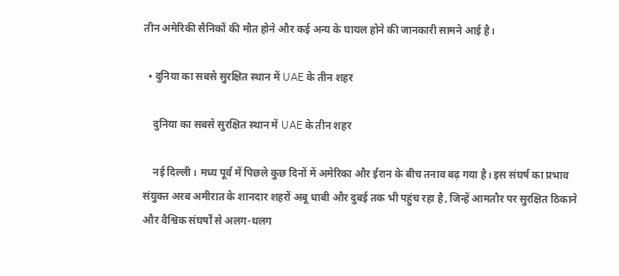तीन अमेरिकी सैनिकों की मौत होने और कई अन्य के घायल होने की जानकारी सामने आई है।

  • दुनिया का सबसे सुरक्षित स्थान में UAE के तीन शहर

    दुनिया का सबसे सुरक्षित स्थान में UAE के तीन शहर

    नई दिल्‍ली। मध्य पूर्व में पिछले कुछ दिनों में अमेरिका और ईरान के बीच तनाव बढ़ गया है। इस संघर्ष का प्रभाव संयुक्त अरब अमीरात के शानदार शहरों अबू धाबी और दुबई तक भी पहुंच रहा है, जिन्हें आमतौर पर सुरक्षित ठिकाने और वैश्विक संघर्षों से अलग-थलग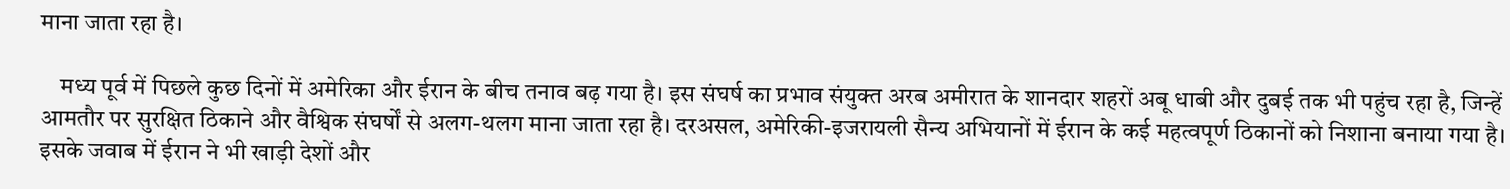माना जाता रहा है।

    मध्य पूर्व में पिछले कुछ दिनों में अमेरिका और ईरान के बीच तनाव बढ़ गया है। इस संघर्ष का प्रभाव संयुक्त अरब अमीरात के शानदार शहरों अबू धाबी और दुबई तक भी पहुंच रहा है, जिन्हें आमतौर पर सुरक्षित ठिकाने और वैश्विक संघर्षों से अलग-थलग माना जाता रहा है। दरअसल, अमेरिकी-इजरायली सैन्य अभियानों में ईरान के कई महत्वपूर्ण ठिकानों को निशाना बनाया गया है। इसके जवाब में ईरान ने भी खाड़ी देशों और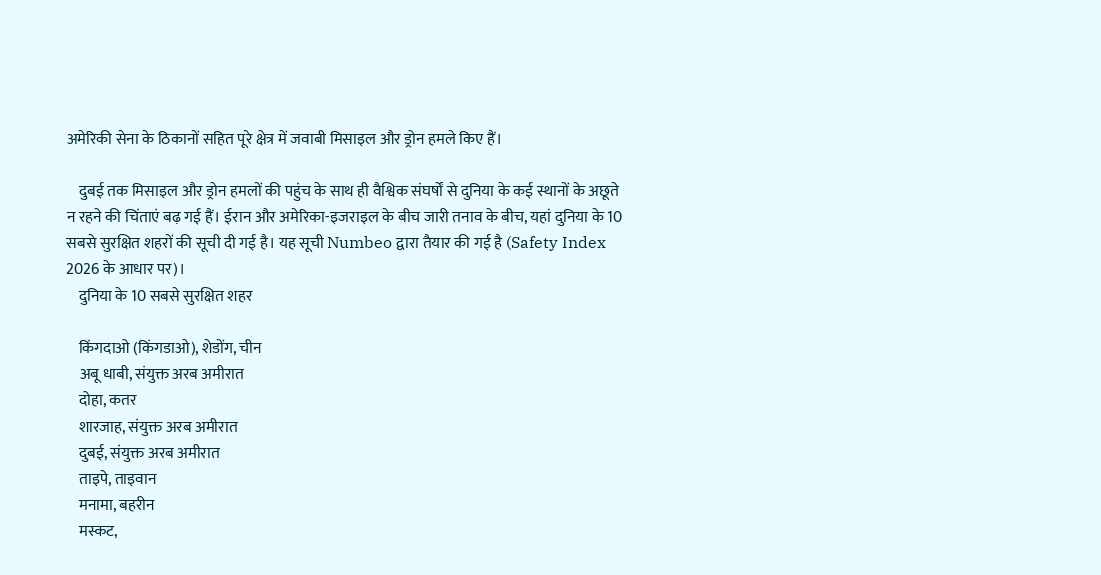अमेरिकी सेना के ठिकानों सहित पूरे क्षेत्र में जवाबी मिसाइल और ड्रोन हमले किए हैं।

    दुबई तक मिसाइल और ड्रोन हमलों की पहुंच के साथ ही वैश्विक संघर्षों से दुनिया के कई स्थानों के अछूते न रहने की चिंताएं बढ़ गई हैं। ईरान और अमेरिका-इजराइल के बीच जारी तनाव के बीच, यहां दुनिया के 10 सबसे सुरक्षित शहरों की सूची दी गई है। यह सूची Numbeo द्वारा तैयार की गई है (Safety Index 2026 के आधार पर)।
    दुनिया के 10 सबसे सुरक्षित शहर

    किंगदाओ (किंगडाओ), शेडोंग, चीन
    अबू धाबी, संयुक्त अरब अमीरात
    दोहा, कतर
    शारजाह, संयुक्त अरब अमीरात
    दुबई, संयुक्त अरब अमीरात
    ताइपे, ताइवान
    मनामा, बहरीन
    मस्कट,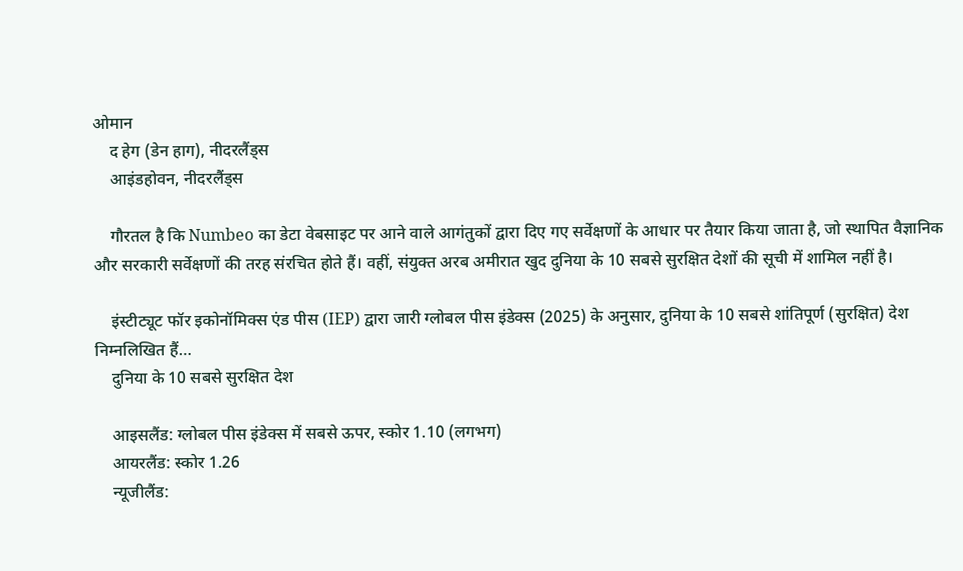ओमान
    द हेग (डेन हाग), नीदरलैंड्स
    आइंडहोवन, नीदरलैंड्स

    गौरतल है कि Numbeo का डेटा वेबसाइट पर आने वाले आगंतुकों द्वारा दिए गए सर्वेक्षणों के आधार पर तैयार किया जाता है, जो स्थापित वैज्ञानिक और सरकारी सर्वेक्षणों की तरह संरचित होते हैं। वहीं, संयुक्त अरब अमीरात खुद दुनिया के 10 सबसे सुरक्षित देशों की सूची में शामिल नहीं है।

    इंस्टीट्यूट फॉर इकोनॉमिक्स एंड पीस (IEP) द्वारा जारी ग्लोबल पीस इंडेक्स (2025) के अनुसार, दुनिया के 10 सबसे शांतिपूर्ण (सुरक्षित) देश निम्नलिखित हैं…
    दुनिया के 10 सबसे सुरक्षित देश

    आइसलैंड: ग्लोबल पीस इंडेक्स में सबसे ऊपर, स्कोर 1.10 (लगभग)
    आयरलैंड: स्कोर 1.26
    न्यूजीलैंड: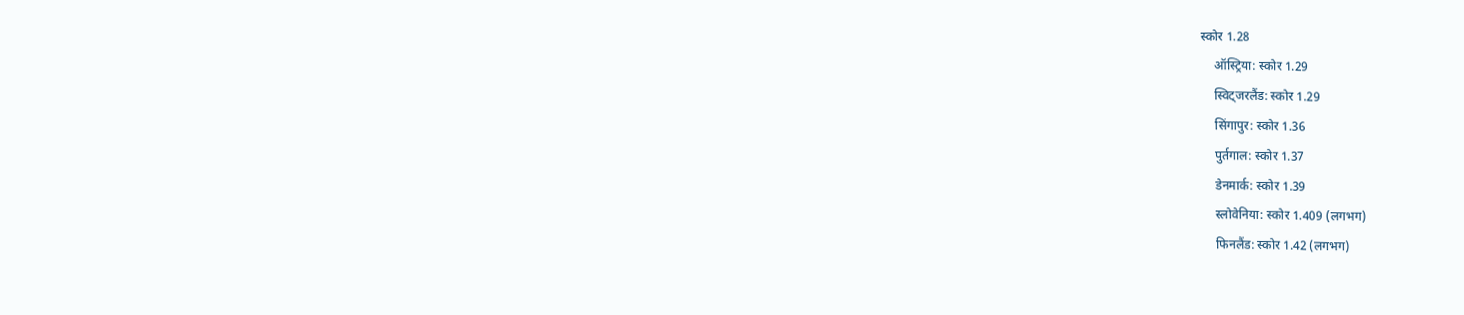स्कोर 1.28
    ऑस्ट्रिया: स्कोर 1.29
    स्विट्जरलैंड: स्कोर 1.29
    सिंगापुर: स्कोर 1.36
    पुर्तगाल: स्कोर 1.37
    डेनमार्क: स्कोर 1.39
    स्लोवेनिया: स्कोर 1.409 (लगभग)
    फिनलैंड: स्कोर 1.42 (लगभग)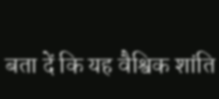बता दें कि यह वैश्विक शांति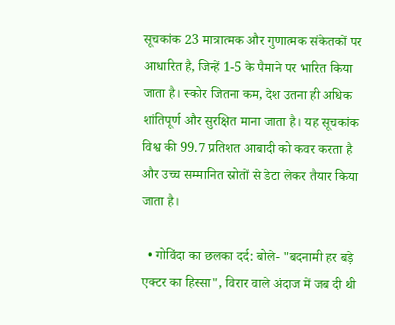सूचकांक 23 मात्रात्मक और गुणात्मक संकेतकों पर आधारित है, जिन्हें 1-5 के पैमाने पर भारित किया जाता है। स्कोर जितना कम, देश उतना ही अधिक शांतिपूर्ण और सुरक्षित माना जाता है। यह सूचकांक विश्व की 99.7 प्रतिशत आबादी को कवर करता है और उच्च सम्मानित स्रोतों से डेटा लेकर तैयार किया जाता है।

  • गोविंदा का छलका दर्द: बोले- "बदनामी हर बड़े एक्टर का हिस्सा", विरार वाले अंदाज में जब दी थी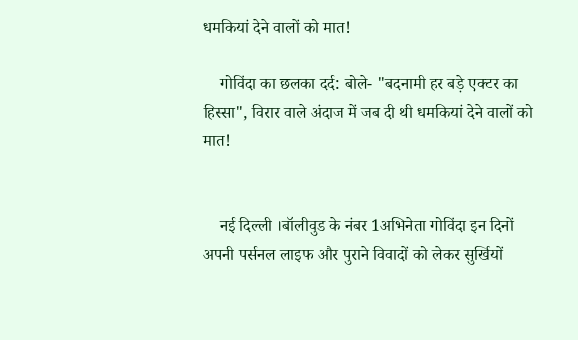धमकियां देने वालों को मात!

    गोविंदा का छलका दर्द: बोले- "बदनामी हर बड़े एक्टर का हिस्सा", विरार वाले अंदाज में जब दी थी धमकियां देने वालों को मात!


    नई दिल्ली ।बॉलीवुड के नंबर 1अभिनेता गोविंदा इन दिनों अपनी पर्सनल लाइफ और पुराने विवादों को लेकर सुर्खियों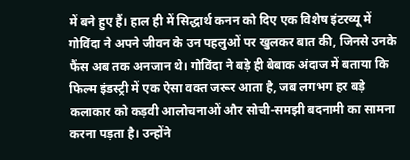में बने हुए हैं। हाल ही में सिद्धार्थ कनन को दिए एक विशेष इंटरव्यू में गोविंदा ने अपने जीवन के उन पहलुओं पर खुलकर बात की, जिनसे उनके फैंस अब तक अनजान थे। गोविंदा ने बड़े ही बेबाक अंदाज में बताया कि फिल्म इंडस्ट्री में एक ऐसा वक्त जरूर आता है, जब लगभग हर बड़े कलाकार को कड़वी आलोचनाओं और सोची-समझी बदनामी का सामना करना पड़ता है। उन्होंने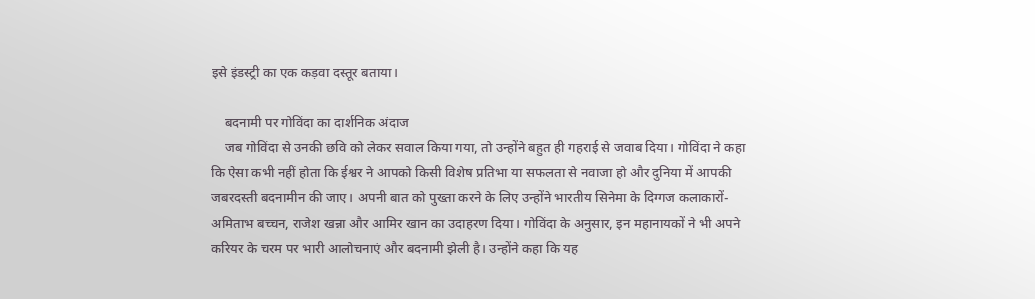इसे इंडस्ट्री का एक कड़वा दस्तूर बताया।

    बदनामी पर गोविंदा का दार्शनिक अंदाज
    जब गोविंदा से उनकी छवि को लेकर सवाल किया गया, तो उन्होंने बहुत ही गहराई से जवाब दिया। गोविंदा ने कहा कि ऐसा कभी नहीं होता कि ईश्वर ने आपको किसी विशेष प्रतिभा या सफलता से नवाजा हो और दुनिया में आपकी जबरदस्ती बदनामीन की जाए। अपनी बात को पुख्ता करने के लिए उन्होंने भारतीय सिनेमा के दिग्गज कलाकारों-अमिताभ बच्चन, राजेश खन्ना और आमिर खान का उदाहरण दिया। गोविंदा के अनुसार, इन महानायकों ने भी अपने करियर के चरम पर भारी आलोचनाएं और बदनामी झेली है। उन्होंने कहा कि यह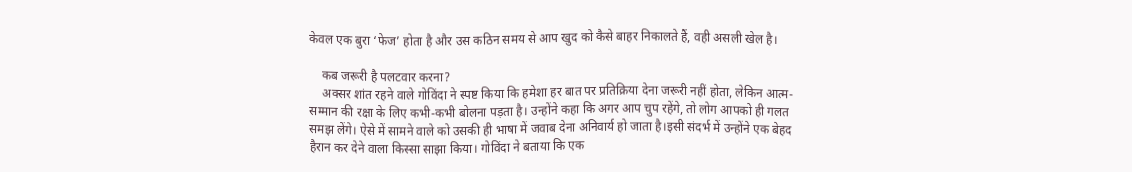केवल एक बुरा ‘फेज’ होता है और उस कठिन समय से आप खुद को कैसे बाहर निकालते हैं, वही असली खेल है।

    कब जरूरी है पलटवार करना?
    अक्सर शांत रहने वाले गोविंदा ने स्पष्ट किया कि हमेशा हर बात पर प्रतिक्रिया देना जरूरी नहीं होता, लेकिन आत्म-सम्मान की रक्षा के लिए कभी-कभी बोलना पड़ता है। उन्होंने कहा कि अगर आप चुप रहेंगे, तो लोग आपको ही गलत समझ लेंगे। ऐसे में सामने वाले को उसकी ही भाषा में जवाब देना अनिवार्य हो जाता है।इसी संदर्भ में उन्होंने एक बेहद हैरान कर देने वाला किस्सा साझा किया। गोविंदा ने बताया कि एक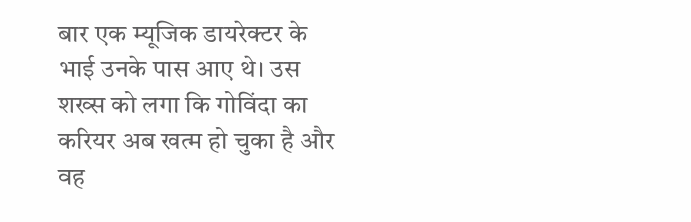बार एक म्यूजिक डायरेक्टर के भाई उनके पास आए थे। उस शख्स को लगा कि गोविंदा का करियर अब खत्म हो चुका है और वह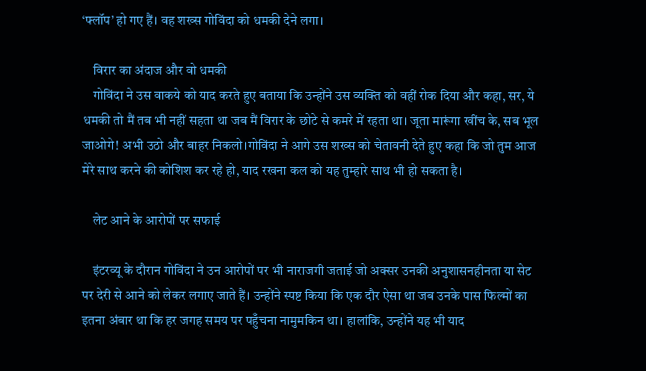‘फ्लॉप’ हो गए हैं। वह शख्स गोविंदा को धमकी देने लगा।

    विरार का अंदाज और वो धमकी
    गोविंदा ने उस वाकये को याद करते हुए बताया कि उन्होंने उस व्यक्ति को वहीं रोक दिया और कहा, सर, ये धमकी तो मैं तब भी नहीं सहता था जब मैं विरार के छोटे से कमरे में रहता था। जूता मारूंगा खींच के, सब भूल जाओगे! अभी उठो और बाहर निकलो।गोविंदा ने आगे उस शख्स को चेतावनी देते हुए कहा कि जो तुम आज मेरे साथ करने की कोशिश कर रहे हो, याद रखना कल को यह तुम्हारे साथ भी हो सकता है।

    लेट आने के आरोपों पर सफाई

    इंटरव्यू के दौरान गोविंदा ने उन आरोपों पर भी नाराजगी जताई जो अक्सर उनकी अनुशासनहीनता या सेट पर देरी से आने को लेकर लगाए जाते हैं। उन्होंने स्पष्ट किया कि एक दौर ऐसा था जब उनके पास फिल्मों का इतना अंबार था कि हर जगह समय पर पहुँचना नामुमकिन था। हालांकि, उन्होंने यह भी याद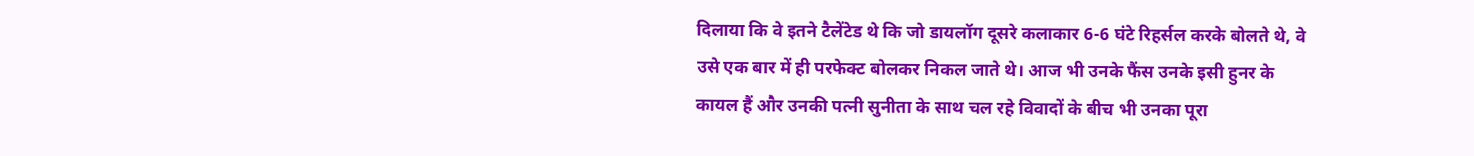दिलाया कि वे इतने टैलेंटेड थे कि जो डायलॉग दूसरे कलाकार 6-6 घंटे रिहर्सल करके बोलते थे, वे उसे एक बार में ही परफेक्ट बोलकर निकल जाते थे। आज भी उनके फैंस उनके इसी हुनर के कायल हैं और उनकी पत्नी सुनीता के साथ चल रहे विवादों के बीच भी उनका पूरा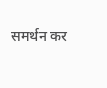समर्थन कर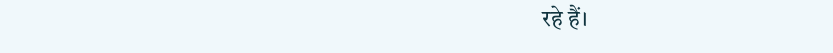रहे हैं।